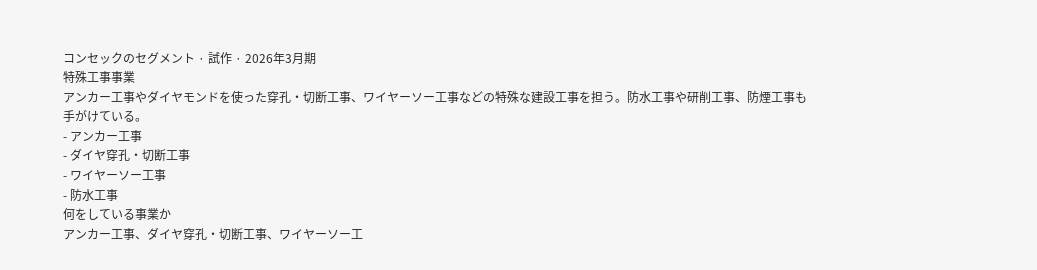コンセックのセグメント · 試作 · 2026年3月期
特殊工事事業
アンカー工事やダイヤモンドを使った穿孔・切断工事、ワイヤーソー工事などの特殊な建設工事を担う。防水工事や研削工事、防煙工事も手がけている。
- アンカー工事
- ダイヤ穿孔・切断工事
- ワイヤーソー工事
- 防水工事
何をしている事業か
アンカー工事、ダイヤ穿孔・切断工事、ワイヤーソー工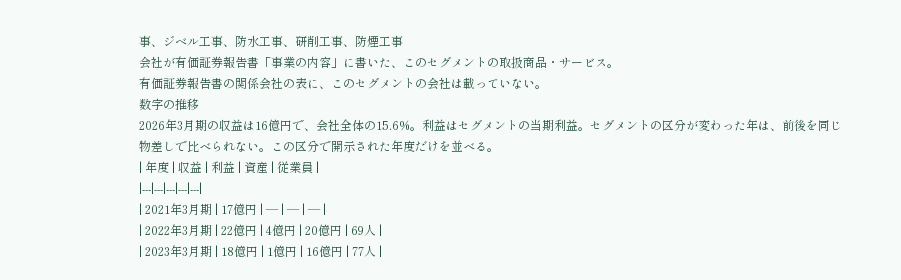事、ジベル工事、防水工事、研削工事、防煙工事
会社が有価証券報告書「事業の内容」に書いた、このセグメントの取扱商品・サービス。
有価証券報告書の関係会社の表に、このセグメントの会社は載っていない。
数字の推移
2026年3月期の収益は16億円で、会社全体の15.6%。利益はセグメントの当期利益。セグメントの区分が変わった年は、前後を同じ物差しで比べられない。この区分で開示された年度だけを並べる。
| 年度 | 収益 | 利益 | 資産 | 従業員 |
|---|---|---|---|---|
| 2021年3月期 | 17億円 | — | — | — |
| 2022年3月期 | 22億円 | 4億円 | 20億円 | 69人 |
| 2023年3月期 | 18億円 | 1億円 | 16億円 | 77人 |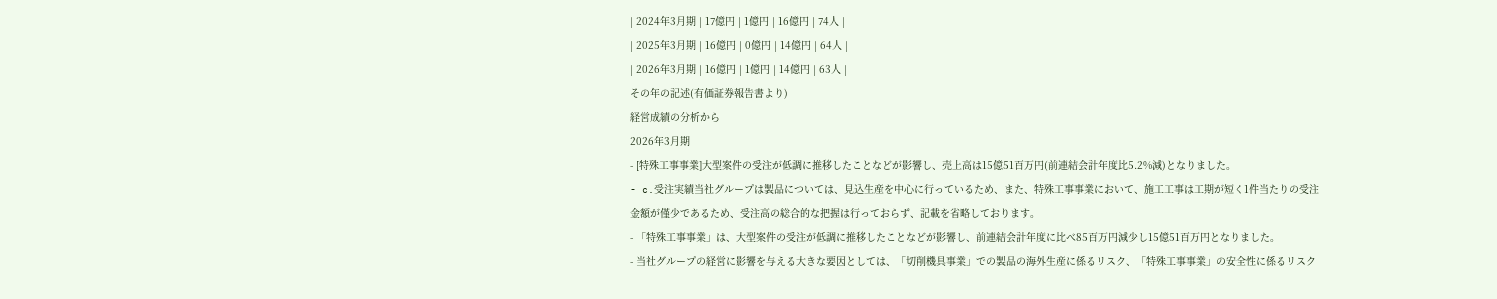| 2024年3月期 | 17億円 | 1億円 | 16億円 | 74人 |
| 2025年3月期 | 16億円 | 0億円 | 14億円 | 64人 |
| 2026年3月期 | 16億円 | 1億円 | 14億円 | 63人 |
その年の記述(有価証券報告書より)
経営成績の分析から
2026年3月期
- [特殊工事事業]大型案件の受注が低調に推移したことなどが影響し、売上高は15億51百万円(前連結会計年度比5.2%減)となりました。
- c.受注実績当社グループは製品については、見込生産を中心に行っているため、また、特殊工事事業において、施工工事は工期が短く1件当たりの受注金額が僅少であるため、受注高の総合的な把握は行っておらず、記載を省略しております。
- 「特殊工事事業」は、大型案件の受注が低調に推移したことなどが影響し、前連結会計年度に比べ85百万円減少し15億51百万円となりました。
- 当社グループの経営に影響を与える大きな要因としては、「切削機具事業」での製品の海外生産に係るリスク、「特殊工事事業」の安全性に係るリスク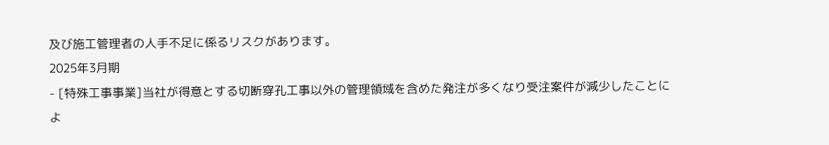及び施工管理者の人手不足に係るリスクがあります。
2025年3月期
- [特殊工事事業]当社が得意とする切断穿孔工事以外の管理領域を含めた発注が多くなり受注案件が減少したことによ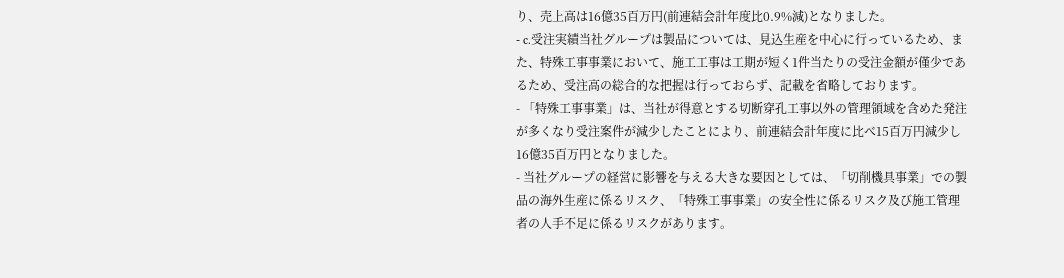り、売上高は16億35百万円(前連結会計年度比0.9%減)となりました。
- c.受注実績当社グループは製品については、見込生産を中心に行っているため、また、特殊工事事業において、施工工事は工期が短く1件当たりの受注金額が僅少であるため、受注高の総合的な把握は行っておらず、記載を省略しております。
- 「特殊工事事業」は、当社が得意とする切断穿孔工事以外の管理領域を含めた発注が多くなり受注案件が減少したことにより、前連結会計年度に比べ15百万円減少し16億35百万円となりました。
- 当社グループの経営に影響を与える大きな要因としては、「切削機具事業」での製品の海外生産に係るリスク、「特殊工事事業」の安全性に係るリスク及び施工管理者の人手不足に係るリスクがあります。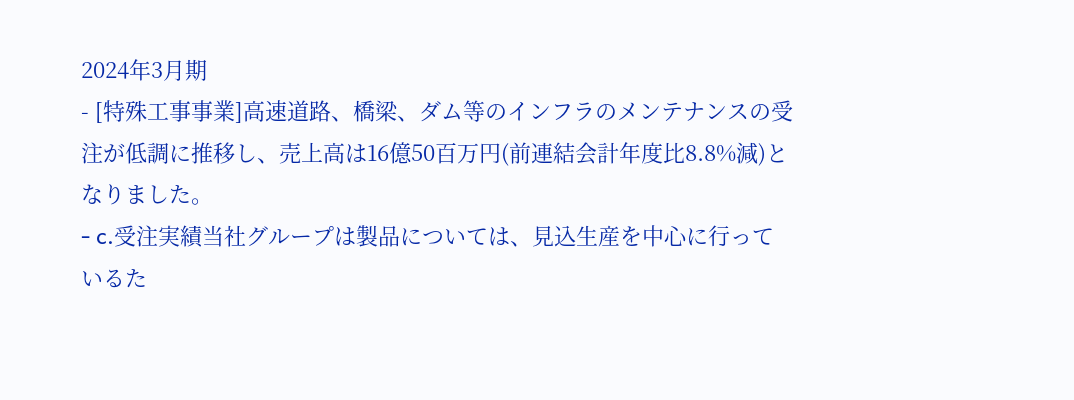2024年3月期
- [特殊工事事業]高速道路、橋梁、ダム等のインフラのメンテナンスの受注が低調に推移し、売上高は16億50百万円(前連結会計年度比8.8%減)となりました。
- c.受注実績当社グループは製品については、見込生産を中心に行っているた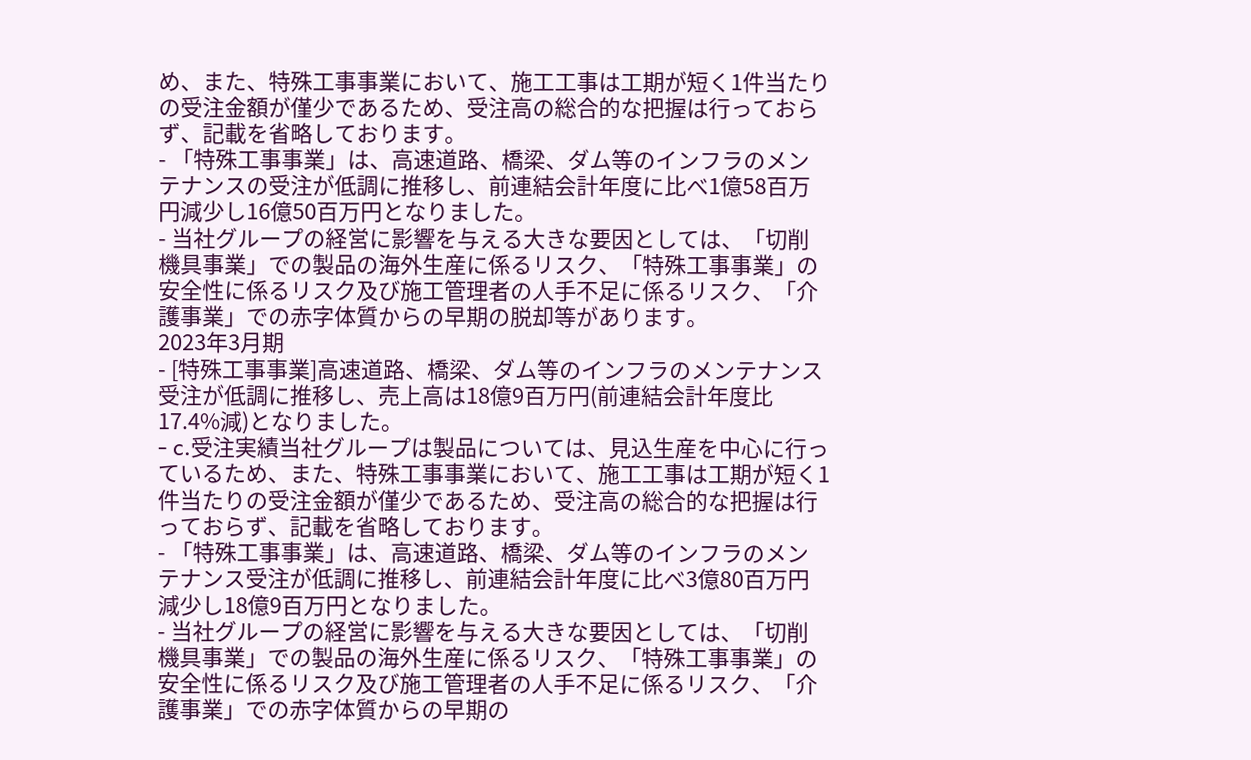め、また、特殊工事事業において、施工工事は工期が短く1件当たりの受注金額が僅少であるため、受注高の総合的な把握は行っておらず、記載を省略しております。
- 「特殊工事事業」は、高速道路、橋梁、ダム等のインフラのメンテナンスの受注が低調に推移し、前連結会計年度に比べ1億58百万円減少し16億50百万円となりました。
- 当社グループの経営に影響を与える大きな要因としては、「切削機具事業」での製品の海外生産に係るリスク、「特殊工事事業」の安全性に係るリスク及び施工管理者の人手不足に係るリスク、「介護事業」での赤字体質からの早期の脱却等があります。
2023年3月期
- [特殊工事事業]高速道路、橋梁、ダム等のインフラのメンテナンス受注が低調に推移し、売上高は18億9百万円(前連結会計年度比17.4%減)となりました。
- c.受注実績当社グループは製品については、見込生産を中心に行っているため、また、特殊工事事業において、施工工事は工期が短く1件当たりの受注金額が僅少であるため、受注高の総合的な把握は行っておらず、記載を省略しております。
- 「特殊工事事業」は、高速道路、橋梁、ダム等のインフラのメンテナンス受注が低調に推移し、前連結会計年度に比べ3億80百万円減少し18億9百万円となりました。
- 当社グループの経営に影響を与える大きな要因としては、「切削機具事業」での製品の海外生産に係るリスク、「特殊工事事業」の安全性に係るリスク及び施工管理者の人手不足に係るリスク、「介護事業」での赤字体質からの早期の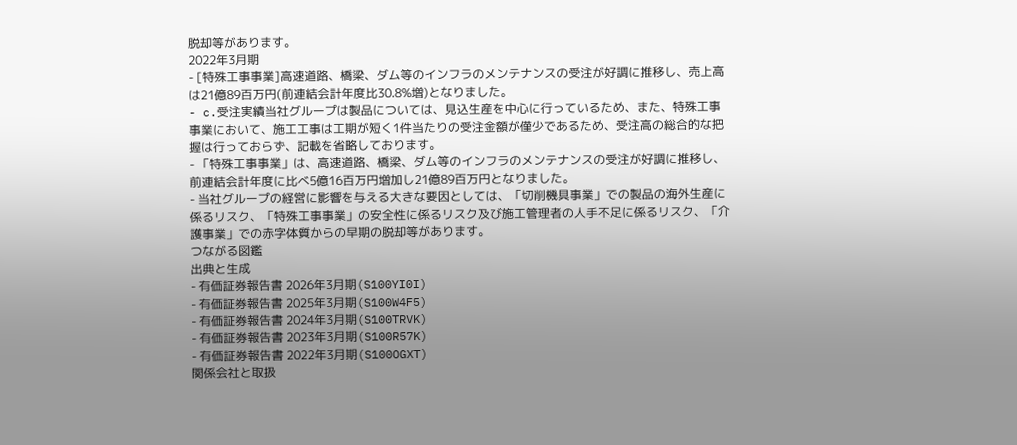脱却等があります。
2022年3月期
- [特殊工事事業]高速道路、橋梁、ダム等のインフラのメンテナンスの受注が好調に推移し、売上高は21億89百万円(前連結会計年度比30.8%増)となりました。
- c.受注実績当社グループは製品については、見込生産を中心に行っているため、また、特殊工事事業において、施工工事は工期が短く1件当たりの受注金額が僅少であるため、受注高の総合的な把握は行っておらず、記載を省略しております。
- 「特殊工事事業」は、高速道路、橋梁、ダム等のインフラのメンテナンスの受注が好調に推移し、前連結会計年度に比べ5億16百万円増加し21億89百万円となりました。
- 当社グループの経営に影響を与える大きな要因としては、「切削機具事業」での製品の海外生産に係るリスク、「特殊工事事業」の安全性に係るリスク及び施工管理者の人手不足に係るリスク、「介護事業」での赤字体質からの早期の脱却等があります。
つながる図鑑
出典と生成
- 有価証券報告書 2026年3月期(S100YI0I)
- 有価証券報告書 2025年3月期(S100W4F5)
- 有価証券報告書 2024年3月期(S100TRVK)
- 有価証券報告書 2023年3月期(S100R57K)
- 有価証券報告書 2022年3月期(S100OGXT)
関係会社と取扱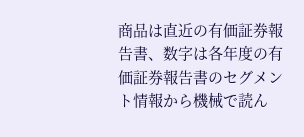商品は直近の有価証券報告書、数字は各年度の有価証券報告書のセグメント情報から機械で読ん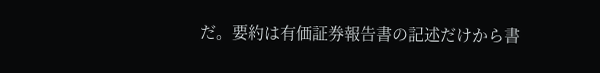だ。要約は有価証券報告書の記述だけから書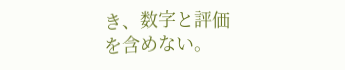き、数字と評価を含めない。